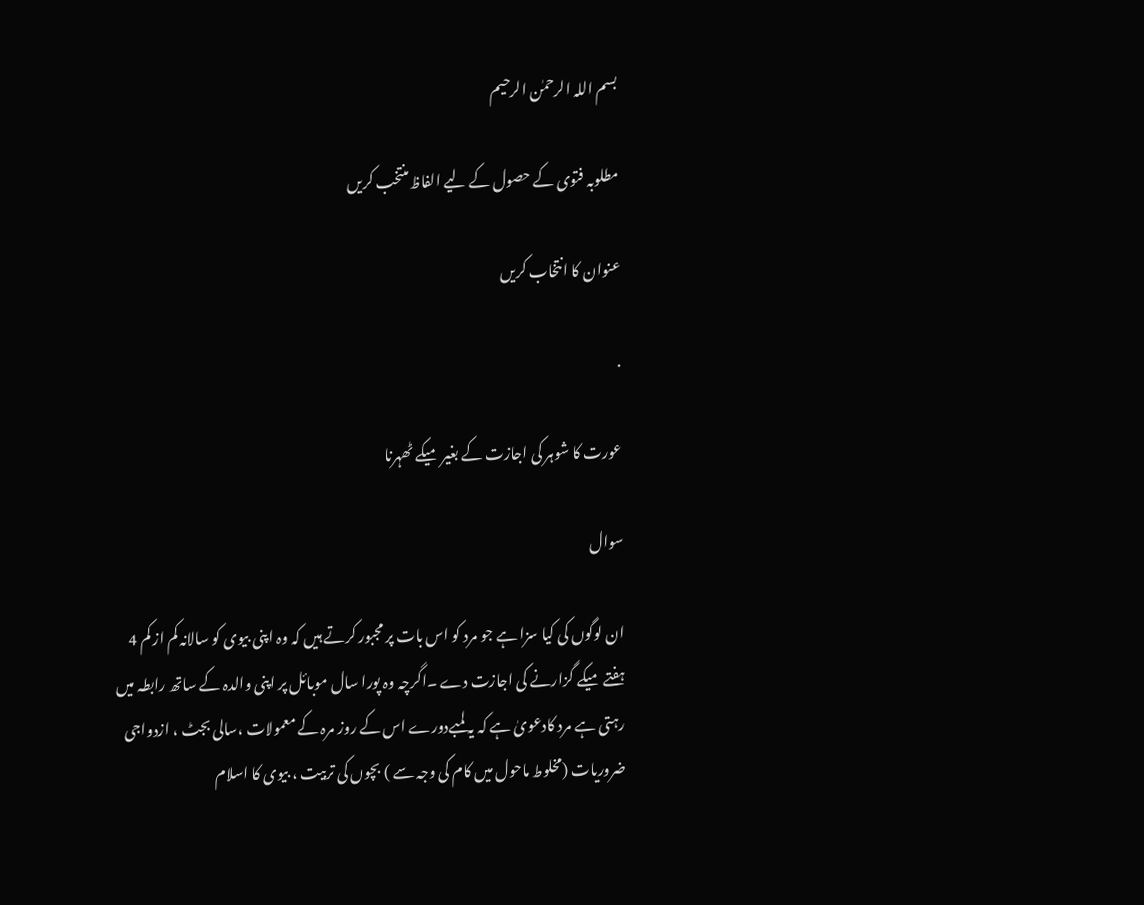بسم اللہ الرحمٰن الرحیم

مطلوبہ فتوی کے حصول کے لیے الفاظ منتخب کریں

عنوان کا انتخاب کریں

.

عورت کا شوہر کی اجازت کے بغیر میکے ٹھہرنا

سوال

ان لوگوں کی کیا سزا ہے جو مرد کو اس بات پر مجبور کرتے ہیں کہ وہ اپنی بیوی کو سالانہ کم از کم 4 ہفتے میکے گزارنے کی اجازت دے ۔اگرچہ وہ پورا سال موبائل پر اپنی والدہ کے ساتھ رابطہ میں رہتی ہے مرد کادعویٰ ہے کہ یہ لمبےدورے اس کے روز مرہ کے معمولات ،سالی بجٹ ، ازدواجی ضروریات (مخلوط ماحول میں کام کی وجہ سے ) بچوں کی تربیت ، بیوی کا اسلام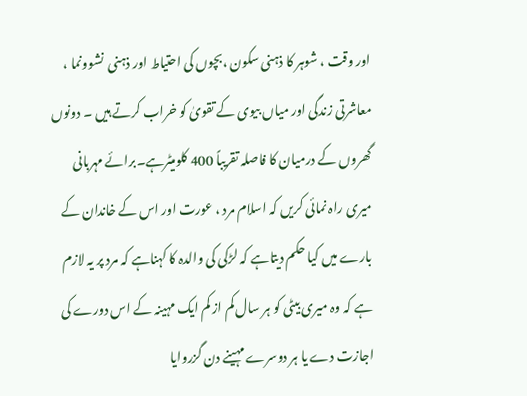اور وقت ، شوہر کا ذہنی سکون ،بچوں کی احتیاط اور ذہنی  نشوونما ، معاشرتی زندگی اور میاں بیوی کے تقویٰ کو خراب کرتے ہیں ۔ دونوں گھروں کے درمیان کا فاصلہ تقریباً 400 کلومیٹرہے۔برائے مہربانی میری راہ نمائی کریں کہ اسلام مرد ، عورت اور اس کے خاندان کے بارے میں کیا حکم دیتاہے کہ لڑکی کی والدہ کا کہناہے کہ مرد پر یہ لازم ہے کہ وہ میری بیٹی کو ہر سال کم از کم ایک مہینہ کے اس دورے کی اجازت دے یا ہر دوسرے مہینے دن گزروایا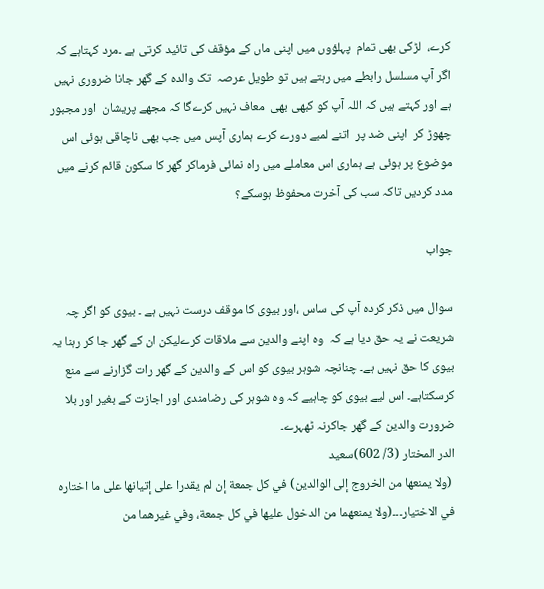کرے،  لڑکی بھی تمام  پہلؤوں میں اپنی ماں کے مؤقف کی تائید کرتی ہے ۔مرد کہتاہے کہ اگر آپ مسلسل رابطے میں رہتے ہیں تو طویل عرصہ  تک والدہ کے گھر جانا ضروری نہیں ہے اور کہتے ہیں کہ اللہ آپ کو کبھی بھی  معاف نہیں کرےگا کہ مجھے پریشان  اور مجبور چھوڑ کر  اپنی ضد پر  اتنے لمبے دورے کرے ہماری آپس میں جب بھی ناچاقی ہوئی اس موضوع پر ہوئی ہے ہماری اس معاملے میں راہ نمائی فرماکر گھر کا سکون قائم کرنے میں مدد کردیں تاکہ سب کی آخرت محفوظ ہوسکے؟

جواب

سوال میں ذکر کردہ آپ کی ساس ،اور بیوی کا موقف درست نہیں ہے ۔ بیوی کو اگر چہ شریعت نے یہ حق دیا ہے کہ  وہ اپنے والدین سے ملاقات کرےلیکن ان کے گھر جا کر رہنا یہ بیوی کا حق نہیں ہے۔ چنانچہ شوہر بیوی کو اس کے والدین کے گھر رات گزارنے سے منع کرسکتاہے۔ اس لیے بیوی کو چاہیے کہ وہ شوہر کی رضامندی اور اجازت کے بغیر اور بلا ضرورت والدین کے گھر جاکرنہ ٹھہرے۔
الدر المختار (3/ 602)سعید
 (ولا يمنعها من الخروج إلى الوالدين) في كل جمعة إن لم يقدرا على إتيانها على ما اختاره في الاختيار۔۔۔(ولا يمنعهما من الدخول عليها في كل جمعة، وفي غيرهما من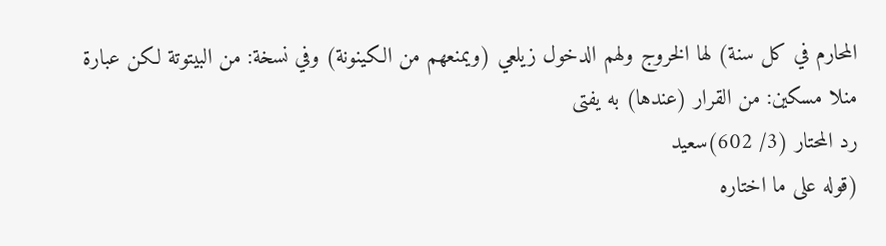المحارم في كل سنة) لها الخروج ولهم الدخول زيلعي (ويمنعهم من الكينونة) وفي نسخة: من البيتوتة لكن عبارة منلا مسكين: من القرار (عندها) به يفتى
رد المحتار (3/ 602)سعید
(قوله على ما اختاره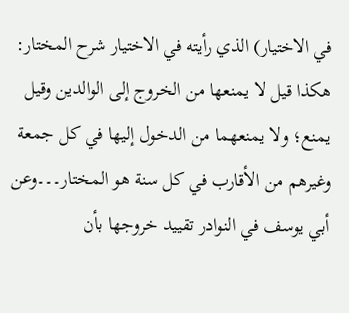في الاختيار) الذي رأيته في الاختيار شرح المختار: هكذا قيل لا يمنعها من الخروج إلى الوالدين وقيل يمنع؛ ولا يمنعهما من الدخول إليها في كل جمعة وغيرهم من الأقارب في كل سنة هو المختار۔۔۔وعن أبي يوسف في النوادر تقييد خروجها بأن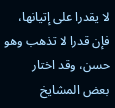لا يقدرا على إتيانها، فإن قدرا لا تذهب وهو حسن، وقد اختار بعض المشايخ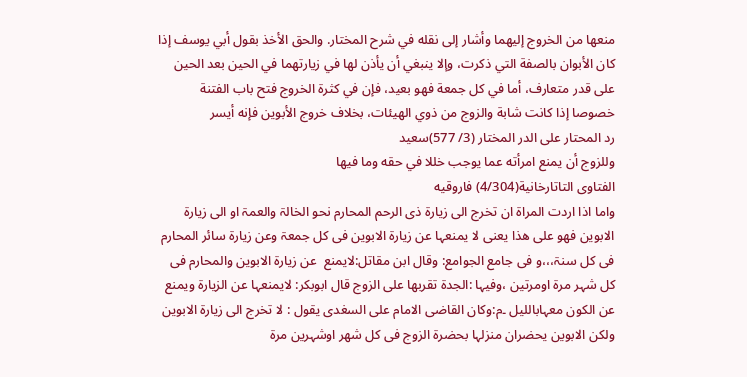منعها من الخروج إليهما وأشار إلى نقله في شرح المختار. والحق الأخذ بقول أبي يوسف إذا كان الأبوان بالصفة التي ذكرت، وإلا ينبغي أن يأذن لها في زيارتهما في الحين بعد الحين على قدر متعارف، أما في كل جمعة فهو بعيد، فإن في كثرة الخروج فتح باب الفتنة خصوصا إذا كانت شابة والزوج من ذوي الهيئات، بخلاف خروج الأبوين فإنه أيسر
رد المحتار على الدر المختار (3/ 577)سعید
وللزوج أن يمنع امرأته عما يوجب خللا في حقه وما فيها
الفتاوی التاتارخانیة(4/304) فاروقیه
واما اذا اردت المراۃ ان تخرج الی زیارۃ ذی الرحم المحارم نحو الخالۃ والعمۃ او الی زیارۃ الابوین فھو علی ھذا یعنی لا یمنعہا عن زیارۃ الابوین فی کل جمعۃ وعن زیارۃ سائر المحارم فی کل سنۃ،،،و فی جامع الجوامع: وقال ابن مقاتل:لایمنع  عن زیارۃ الابوین والمحارم فی کل شہر مرۃ اومرتین ،وفیہا :الجدۃ تقربھا علی الزوج قال ابوبکر: لایمنعہا عن الزیارۃ ویمنع عن الکون معہاباللیل ۔م:وکان القاضی الامام علی السغدی یقول : لا تخرج الی زیارۃ الابوین ولکن الابوین یحضران منزلہا بحضرۃ الزوج فی کل شھر اوشہرین مرۃ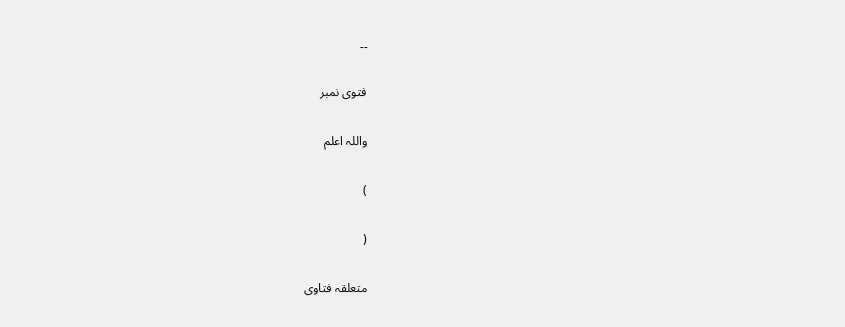۔۔

فتوی نمبر

واللہ اعلم

)

(

متعلقہ فتاوی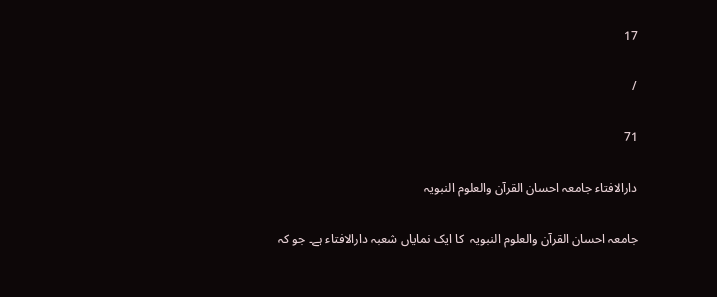17

/

71

دارالافتاء جامعہ احسان القرآن والعلوم النبویہ

جامعہ احسان القرآن والعلوم النبویہ  کا ایک نمایاں شعبہ دارالافتاء ہے۔ جو کہ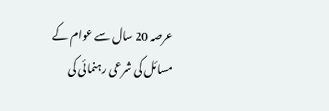عرصہ 20 سال سے عوام کے مسائل کی شرعی رہنمائی کی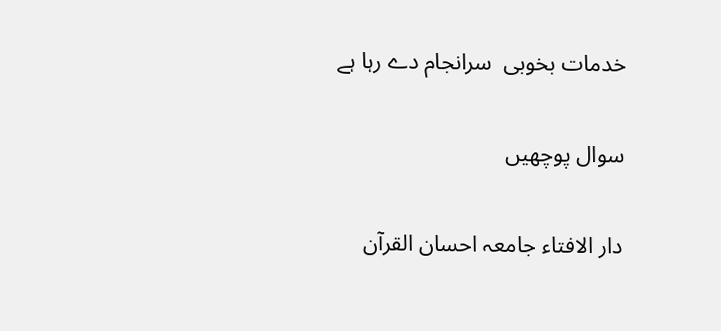خدمات بخوبی  سرانجام دے رہا ہے

سوال پوچھیں

دار الافتاء جامعہ احسان القرآن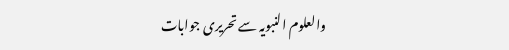والعلوم النبویہ سے تحریری جوابات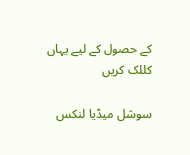کے حصول کے لیے یہاں کللک کریں

سوشل میڈیا لنکس